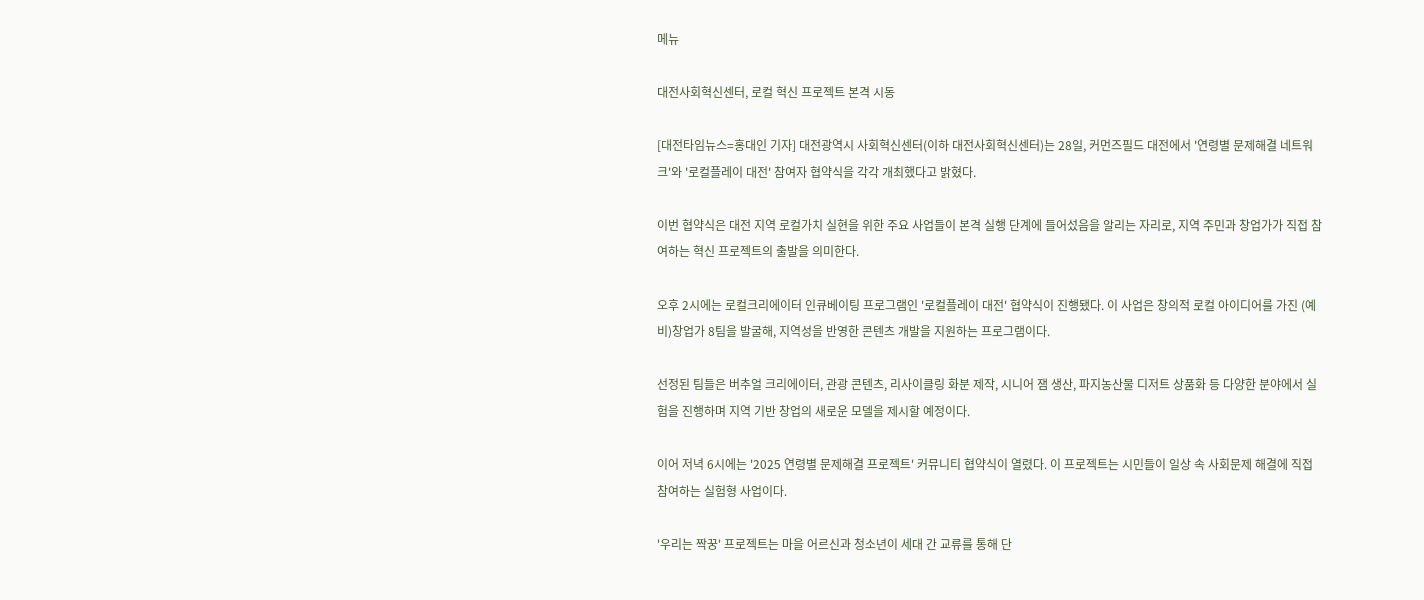메뉴

대전사회혁신센터, 로컬 혁신 프로젝트 본격 시동

[대전타임뉴스=홍대인 기자] 대전광역시 사회혁신센터(이하 대전사회혁신센터)는 28일, 커먼즈필드 대전에서 '연령별 문제해결 네트워크'와 '로컬플레이 대전' 참여자 협약식을 각각 개최했다고 밝혔다.

이번 협약식은 대전 지역 로컬가치 실현을 위한 주요 사업들이 본격 실행 단계에 들어섰음을 알리는 자리로, 지역 주민과 창업가가 직접 참여하는 혁신 프로젝트의 출발을 의미한다.

오후 2시에는 로컬크리에이터 인큐베이팅 프로그램인 '로컬플레이 대전' 협약식이 진행됐다. 이 사업은 창의적 로컬 아이디어를 가진 (예비)창업가 8팀을 발굴해, 지역성을 반영한 콘텐츠 개발을 지원하는 프로그램이다.

선정된 팀들은 버추얼 크리에이터, 관광 콘텐츠, 리사이클링 화분 제작, 시니어 잼 생산, 파지농산물 디저트 상품화 등 다양한 분야에서 실험을 진행하며 지역 기반 창업의 새로운 모델을 제시할 예정이다.

이어 저녁 6시에는 '2025 연령별 문제해결 프로젝트' 커뮤니티 협약식이 열렸다. 이 프로젝트는 시민들이 일상 속 사회문제 해결에 직접 참여하는 실험형 사업이다.

'우리는 짝꿍' 프로젝트는 마을 어르신과 청소년이 세대 간 교류를 통해 단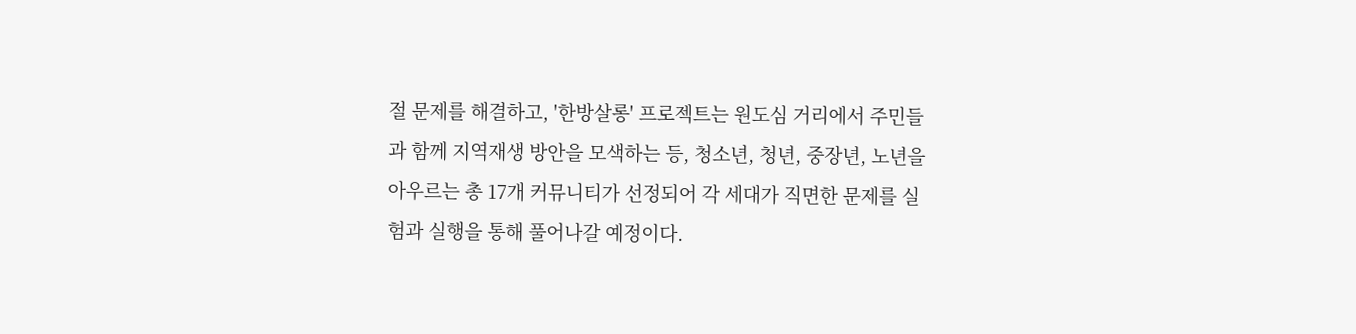절 문제를 해결하고, '한방살롱' 프로젝트는 원도심 거리에서 주민들과 함께 지역재생 방안을 모색하는 등, 청소년, 청년, 중장년, 노년을 아우르는 총 17개 커뮤니티가 선정되어 각 세대가 직면한 문제를 실험과 실행을 통해 풀어나갈 예정이다.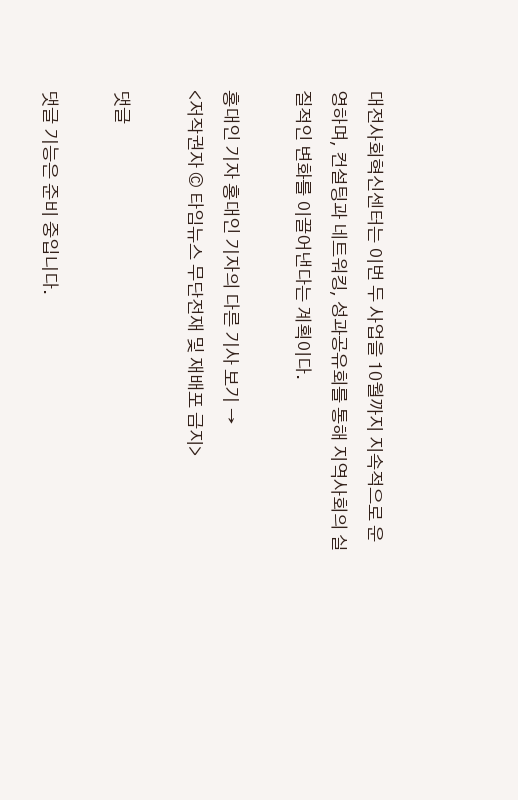대전사회혁신센터는 이번 두 사업을 10월까지 지속적으로 운영하며, 컨설팅과 네트워킹, 성과공유회를 통해 지역사회의 실질적인 변화를 이끌어낸다는 계획이다.

홍대인 기자 홍대인 기자의 다른 기사 보기 →
<저작권자 © 타임뉴스 무단전재 및 재배포 금지>

댓글

댓글 기능은 준비 중입니다.